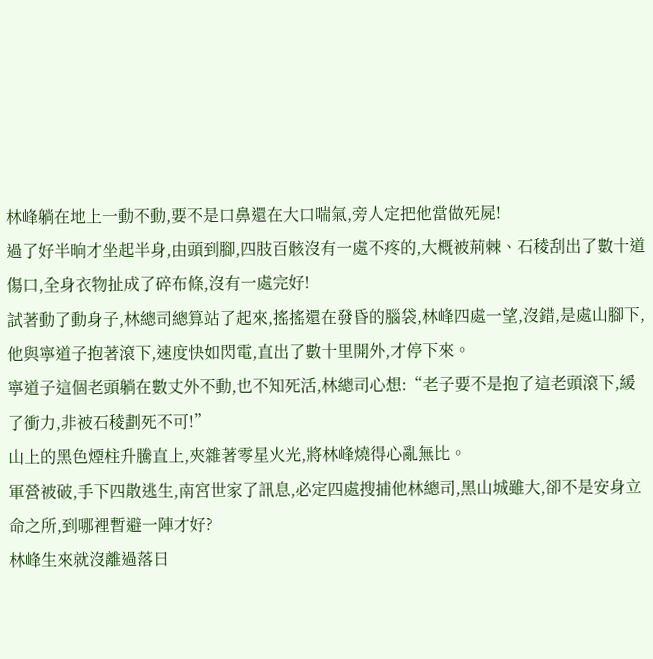林峰躺在地上一動不動,要不是口鼻還在大口喘氣,旁人定把他當做死屍!
過了好半晌才坐起半身,由頭到腳,四肢百骸沒有一處不疼的,大概被荊棘、石稜刮出了數十道傷口,全身衣物扯成了碎布條,沒有一處完好!
試著動了動身子,林總司總算站了起來,搖搖還在發昏的腦袋,林峰四處一望,沒錯,是處山腳下,他與寧道子抱著滾下,速度快如閃電,直出了數十里開外,才停下來。
寧道子這個老頭躺在數丈外不動,也不知死活,林總司心想:“老子要不是抱了這老頭滾下,緩了衝力,非被石稜劃死不可!”
山上的黑色煙柱升騰直上,夾雜著零星火光,將林峰燒得心亂無比。
軍營被破,手下四散逃生,南宮世家了訊息,必定四處搜捕他林總司,黑山城雖大,卻不是安身立命之所,到哪裡暫避一陣才好?
林峰生來就沒離過落日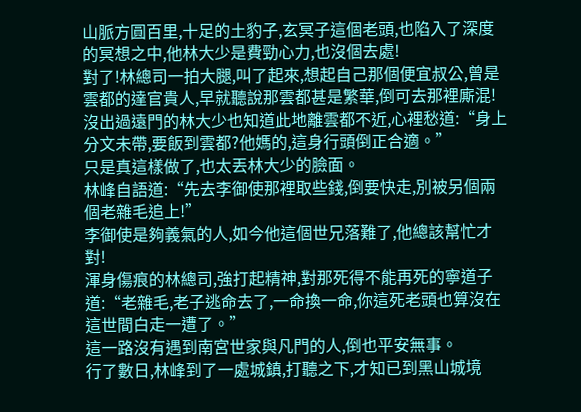山脈方圓百里,十足的土豹子,玄冥子這個老頭,也陷入了深度的冥想之中,他林大少是費勁心力,也沒個去處!
對了!林總司一拍大腿,叫了起來,想起自己那個便宜叔公,曾是雲都的達官貴人,早就聽說那雲都甚是繁華,倒可去那裡廝混!
沒出過遠門的林大少也知道此地離雲都不近,心裡愁道:“身上分文未帶,要飯到雲都?他媽的,這身行頭倒正合適。”
只是真這樣做了,也太丟林大少的臉面。
林峰自語道:“先去李御使那裡取些錢,倒要快走,別被另個兩個老雜毛追上!”
李御使是夠義氣的人,如今他這個世兄落難了,他總該幫忙才對!
渾身傷痕的林總司,強打起精神,對那死得不能再死的寧道子道:“老雜毛,老子逃命去了,一命換一命,你這死老頭也算沒在這世間白走一遭了。”
這一路沒有遇到南宮世家與凡門的人,倒也平安無事。
行了數日,林峰到了一處城鎮,打聽之下,才知已到黑山城境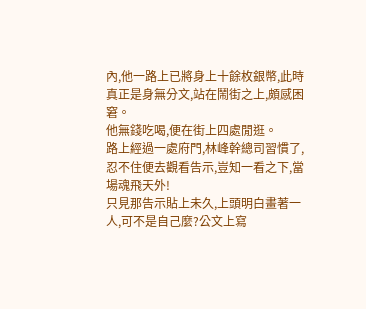內,他一路上已將身上十餘枚銀幣,此時真正是身無分文,站在鬧街之上,頗感困窘。
他無錢吃喝,便在街上四處閒逛。
路上經過一處府門,林峰幹總司習慣了,忍不住便去觀看告示,豈知一看之下,當場魂飛天外!
只見那告示貼上未久,上頭明白畫著一人,可不是自己麼?公文上寫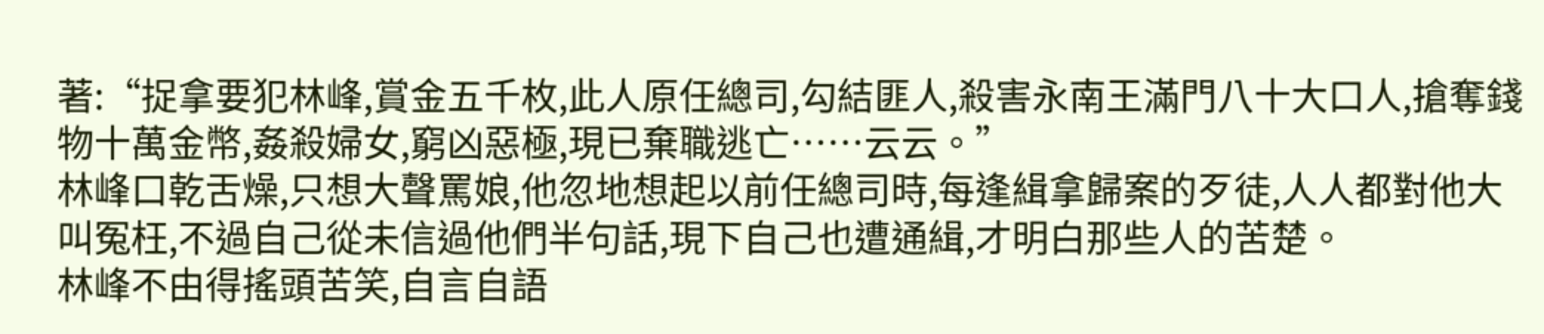著:“捉拿要犯林峰,賞金五千枚,此人原任總司,勾結匪人,殺害永南王滿門八十大口人,搶奪錢物十萬金幣,姦殺婦女,窮凶惡極,現已棄職逃亡……云云。”
林峰口乾舌燥,只想大聲罵娘,他忽地想起以前任總司時,每逢緝拿歸案的歹徒,人人都對他大叫冤枉,不過自己從未信過他們半句話,現下自己也遭通緝,才明白那些人的苦楚。
林峰不由得搖頭苦笑,自言自語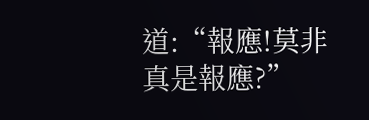道:“報應!莫非真是報應?”